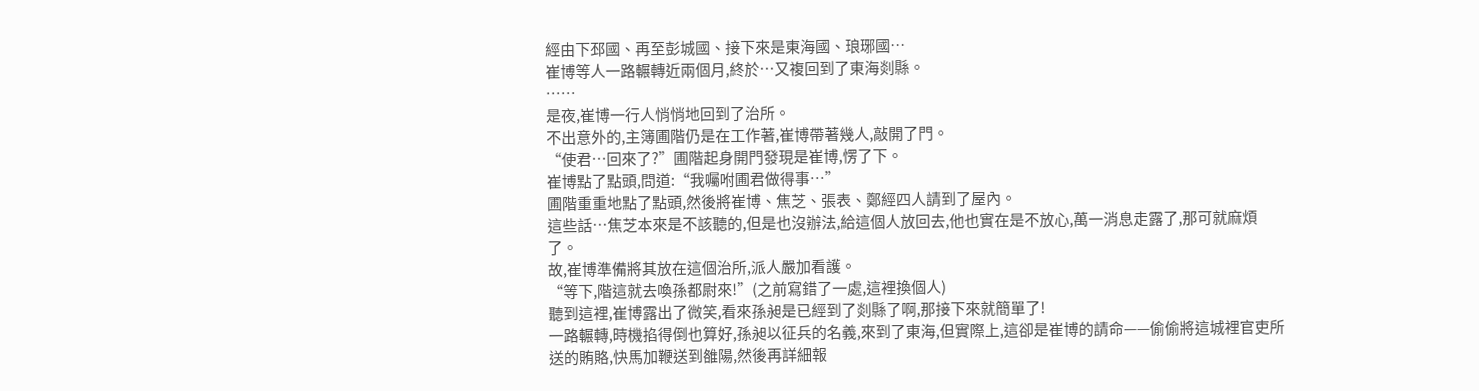經由下邳國、再至彭城國、接下來是東海國、琅琊國…
崔博等人一路輾轉近兩個月,終於…又複回到了東海剡縣。
……
是夜,崔博一行人悄悄地回到了治所。
不出意外的,主簿圃階仍是在工作著,崔博帶著幾人,敲開了門。
“使君…回來了?”圃階起身開門發現是崔博,愣了下。
崔博點了點頭,問道:“我囑咐圃君做得事…”
圃階重重地點了點頭,然後將崔博、焦芝、張表、鄭經四人請到了屋內。
這些話…焦芝本來是不該聽的,但是也沒辦法,給這個人放回去,他也實在是不放心,萬一消息走露了,那可就麻煩了。
故,崔博準備將其放在這個治所,派人嚴加看護。
“等下,階這就去喚孫都尉來!”(之前寫錯了一處,這裡換個人)
聽到這裡,崔博露出了微笑,看來孫昶是已經到了剡縣了啊,那接下來就簡單了!
一路輾轉,時機掐得倒也算好,孫昶以征兵的名義,來到了東海,但實際上,這卻是崔博的請命——偷偷將這城裡官吏所送的賄賂,快馬加鞭送到雒陽,然後再詳細報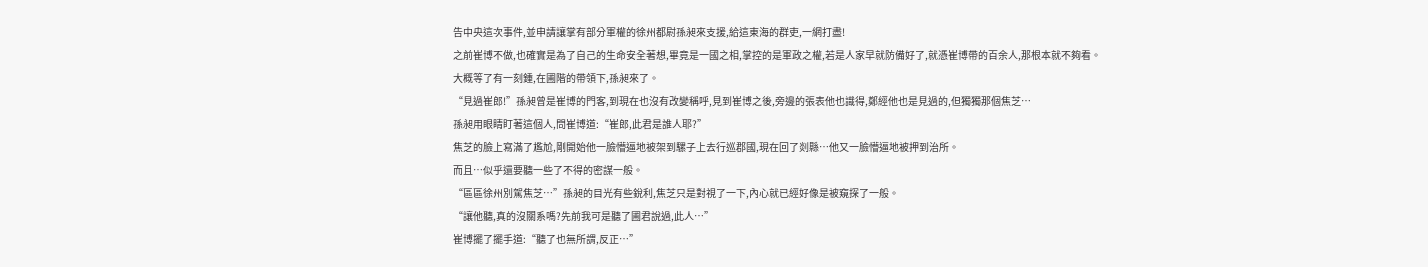告中央這次事件,並申請讓掌有部分軍權的徐州都尉孫昶來支援,給這東海的群吏,一網打盡!
之前崔博不做,也確實是為了自己的生命安全著想,畢竟是一國之相,掌控的是軍政之權,若是人家早就防備好了,就憑崔博帶的百余人,那根本就不夠看。
大概等了有一刻鍾,在圃階的帶領下,孫昶來了。
“見過崔郎!”孫昶曾是崔博的門客,到現在也沒有改變稱呼,見到崔博之後,旁邊的張表他也識得,鄭經他也是見過的,但獨獨那個焦芝…
孫昶用眼睛盯著這個人,問崔博道:“崔郎,此君是誰人耶?”
焦芝的臉上寫滿了尷尬,剛開始他一臉懵逼地被架到騾子上去行巡郡國,現在回了剡縣…他又一臉懵逼地被押到治所。
而且…似乎還要聽一些了不得的密謀一般。
“區區徐州別駕焦芝…”孫昶的目光有些銳利,焦芝只是對視了一下,內心就已經好像是被窺探了一般。
“讓他聽,真的沒關系嗎?先前我可是聽了圃君說過,此人…”
崔博擺了擺手道:“聽了也無所謂,反正…”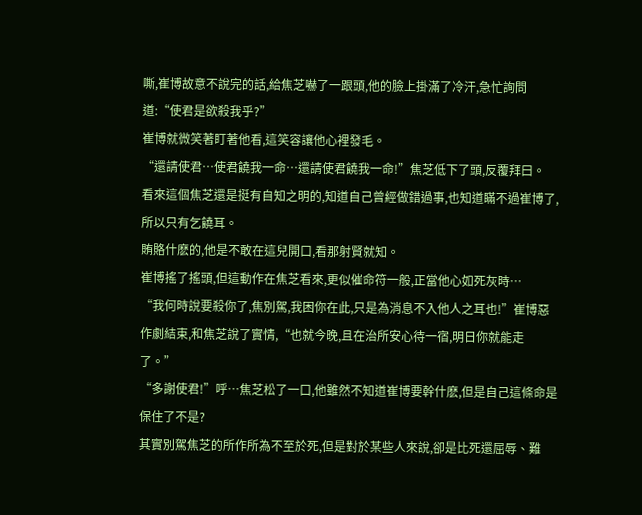嘶,崔博故意不說完的話,給焦芝嚇了一跟頭,他的臉上掛滿了冷汗,急忙詢問道:“使君是欲殺我乎?”
崔博就微笑著盯著他看,這笑容讓他心裡發毛。
“還請使君…使君饒我一命…還請使君饒我一命!”焦芝低下了頭,反覆拜曰。
看來這個焦芝還是挺有自知之明的,知道自己曾經做錯過事,也知道瞞不過崔博了,所以只有乞饒耳。
賄賂什麽的,他是不敢在這兒開口,看那射賢就知。
崔博搖了搖頭,但這動作在焦芝看來,更似催命符一般,正當他心如死灰時…
“我何時說要殺你了,焦別駕,我困你在此,只是為消息不入他人之耳也!”崔博惡作劇結束,和焦芝說了實情,“也就今晚,且在治所安心待一宿,明日你就能走了。”
“多謝使君!”呼…焦芝松了一口,他雖然不知道崔博要幹什麽,但是自己這條命是保住了不是?
其實別駕焦芝的所作所為不至於死,但是對於某些人來說,卻是比死還屈辱、難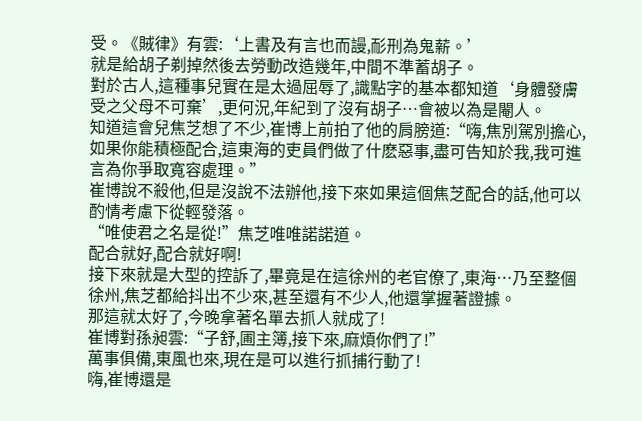受。《賊律》有雲:‘上書及有言也而謾,耏刑為鬼薪。’
就是給胡子剃掉然後去勞動改造幾年,中間不準蓄胡子。
對於古人,這種事兒實在是太過屈辱了,識點字的基本都知道‘身體發膚受之父母不可棄’,更何況,年紀到了沒有胡子…會被以為是閹人。
知道這會兒焦芝想了不少,崔博上前拍了他的肩膀道:“嗨,焦別駕別擔心,如果你能積極配合,這東海的吏員們做了什麽惡事,盡可告知於我,我可進言為你爭取寬容處理。”
崔博說不殺他,但是沒說不法辦他,接下來如果這個焦芝配合的話,他可以酌情考慮下從輕發落。
“唯使君之名是從!”焦芝唯唯諾諾道。
配合就好,配合就好啊!
接下來就是大型的控訴了,畢竟是在這徐州的老官僚了,東海…乃至整個徐州,焦芝都給抖出不少來,甚至還有不少人,他還掌握著證據。
那這就太好了,今晚拿著名單去抓人就成了!
崔博對孫昶雲:“子舒,圃主簿,接下來,麻煩你們了!”
萬事俱備,東風也來,現在是可以進行抓捕行動了!
嗨,崔博還是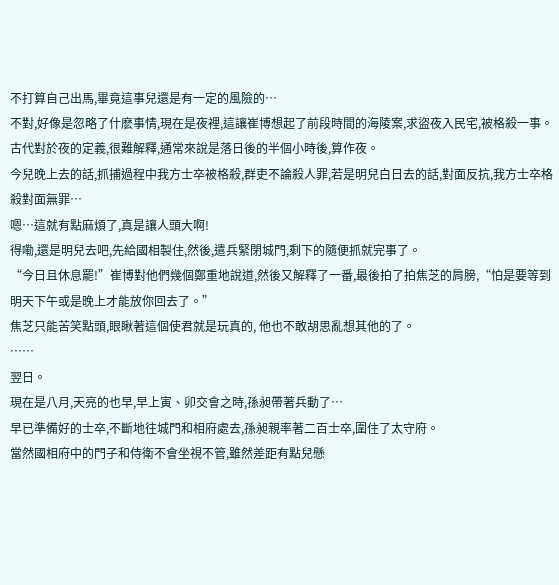不打算自己出馬,畢竟這事兒還是有一定的風險的…
不對,好像是忽略了什麽事情,現在是夜裡,這讓崔博想起了前段時間的海陵案,求盜夜入民宅,被格殺一事。
古代對於夜的定義,很難解釋,通常來說是落日後的半個小時後,算作夜。
今兒晚上去的話,抓捕過程中我方士卒被格殺,群吏不論殺人罪,若是明兒白日去的話,對面反抗,我方士卒格殺對面無罪…
嗯…這就有點麻煩了,真是讓人頭大啊!
得嘞,還是明兒去吧,先給國相製住,然後,遣兵緊閉城門,剩下的隨便抓就完事了。
“今日且休息罷!”崔博對他們幾個鄭重地說道,然後又解釋了一番,最後拍了拍焦芝的肩膀,“怕是要等到明天下午或是晚上才能放你回去了。”
焦芝只能苦笑點頭,眼瞅著這個使君就是玩真的, 他也不敢胡思亂想其他的了。
……
翌日。
現在是八月,天亮的也早,早上寅、卯交會之時,孫昶帶著兵動了…
早已準備好的士卒,不斷地往城門和相府處去,孫昶親率著二百士卒,圍住了太守府。
當然國相府中的門子和侍衛不會坐視不管,雖然差距有點兒懸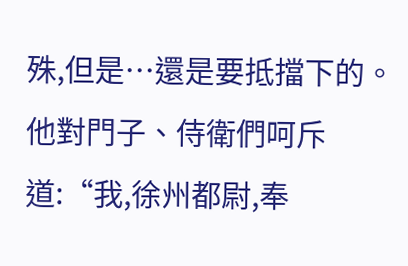殊,但是…還是要抵擋下的。
他對門子、侍衛們呵斥道:“我,徐州都尉,奉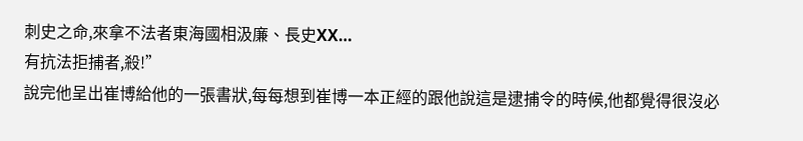刺史之命,來拿不法者東海國相汲廉、長史XX…
有抗法拒捕者,殺!”
說完他呈出崔博給他的一張書狀,每每想到崔博一本正經的跟他說這是逮捕令的時候,他都覺得很沒必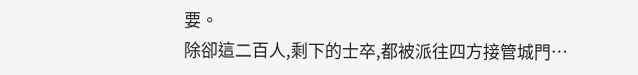要。
除卻這二百人,剩下的士卒,都被派往四方接管城門…